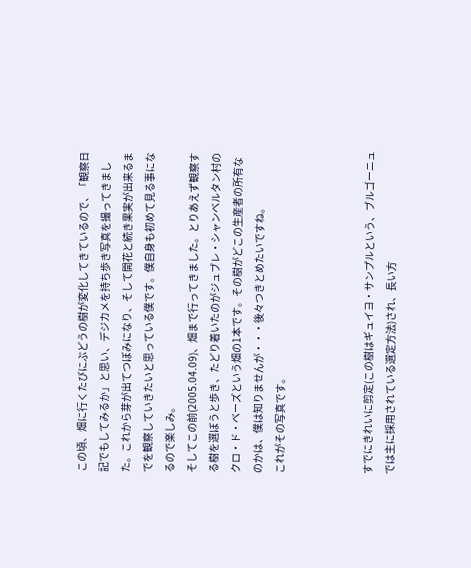この頃、畑に行くたびにぶどうの樹が変化してきているので、「観察日記でもしてみるか」と思い、デジカメを持ち歩き写真を撮ってきました。これから芽が出てつぼみになり、そして開花と続き果実が出来るまでを観察していきたいと思っている僕です。僕自身も初めて見る事になるので楽しみ。
そしてこの前(2005.04.09)、畑まで行ってきました。とりあえず観察する樹を選ぼうと歩き、たどり着いたのがジュブレ・シャンベルタン村のクロ・ド・ベーズという畑の1本です。その樹がどこの生産者の所有なのかは、僕は知りませんが・・・後々つきとめたいですね。
これがその写真です。



すでにきれいに剪定(この樹はギュイヨ・サンプルという、ブルゴーニュでは主に採用されている選定方法)され、長い方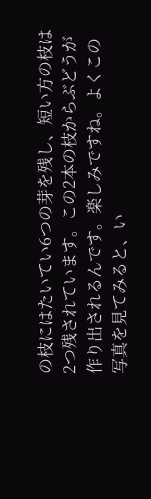の枝にはたいてい6つの芽を残し、短い方の枝は2つ残されています。この2本の枝からぶどうが作り出されるんです。楽しみですね。よくこの写真を見てみると、い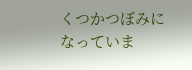くつかつぼみになっていま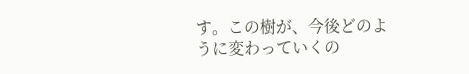す。この樹が、今後どのように変わっていくの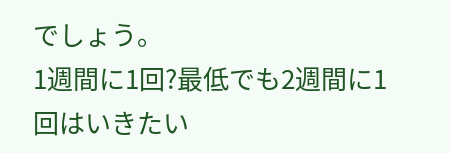でしょう。
1週間に1回?最低でも2週間に1回はいきたい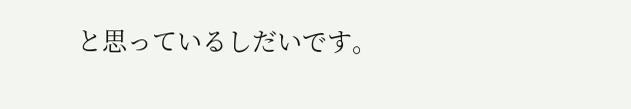と思っているしだいです。